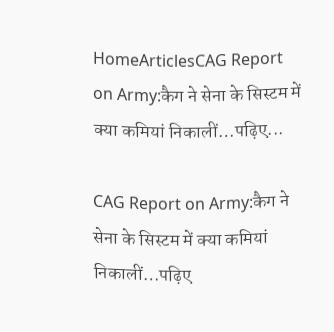HomeArticlesCAG Report on Army:कैग ने सेना के सिस्टम में क्या कमियां निकालीं…पढ़िए...

CAG Report on Army:कैग ने सेना के सिस्टम में क्या कमियां निकालीं…पढ़िए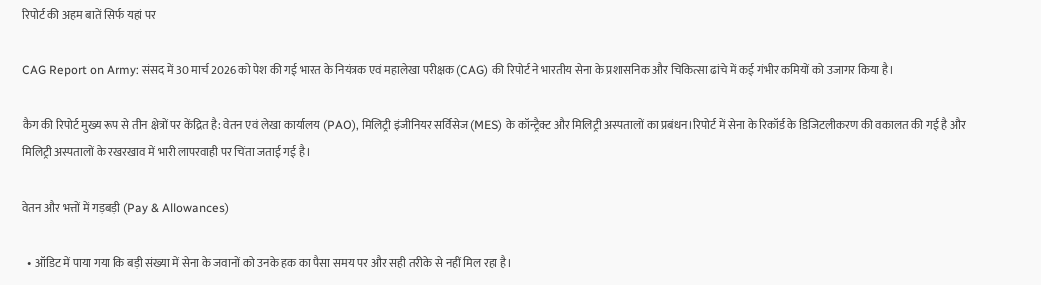रिपोर्ट की अहम बातें सिर्फ यहां पर

CAG Report on Army: संसद में 30 मार्च 2026 को पेश की गई भारत के नियंत्रक एवं महालेखा परीक्षक (CAG) की रिपोर्ट ने भारतीय सेना के प्रशासनिक और चिकित्सा ढांचे में कई गंभीर कमियों को उजागर किया है।

कैग की रिपोर्ट मुख्य रूप से तीन क्षेत्रों पर केंद्रित है: वेतन एवं लेखा कार्यालय (PAO), मिलिट्री इंजीनियर सर्विसेज (MES) के कॉन्ट्रैक्ट और मिलिट्री अस्पतालों का प्रबंधन।रिपोर्ट में सेना के रिकॉर्ड के डिजिटलीकरण की वकालत की गई है और मिलिट्री अस्पतालों के रखरखाव में भारी लापरवाही पर चिंता जताई गई है।

वेतन और भत्तों में गड़बड़ी (Pay & Allowances)

  • ऑडिट में पाया गया कि बड़ी संख्या में सेना के जवानों को उनके हक का पैसा समय पर और सही तरीके से नहीं मिल रहा है।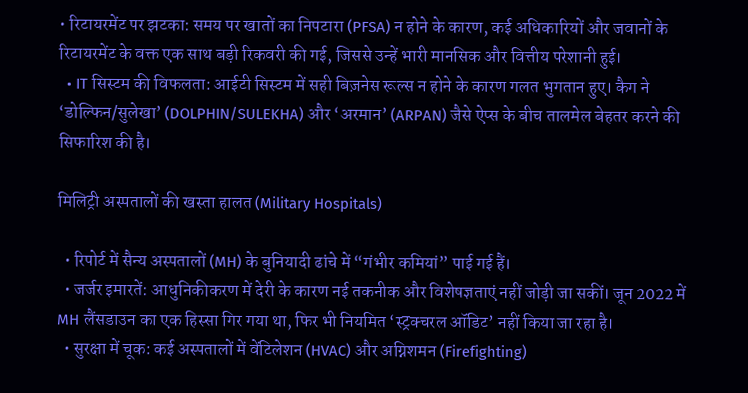• रिटायरमेंट पर झटका: समय पर खातों का निपटारा (PFSA) न होने के कारण, कई अधिकारियों और जवानों के रिटायरमेंट के वक्त एक साथ बड़ी रिकवरी की गई, जिससे उन्हें भारी मानसिक और वित्तीय परेशानी हुई।
  • IT सिस्टम की विफलता: आईटी सिस्टम में सही बिज़नेस रूल्स न होने के कारण गलत भुगतान हुए। कैग ने ‘डोल्फिन/सुलेखा’ (DOLPHIN/SULEKHA) और ‘अरमान’ (ARPAN) जैसे ऐप्स के बीच तालमेल बेहतर करने की सिफारिश की है।

मिलिट्री अस्पतालों की खस्ता हालत (Military Hospitals)

  • रिपोर्ट में सैन्य अस्पतालों (MH) के बुनियादी ढांचे में “गंभीर कमियां” पाई गई हैं।
  • जर्जर इमारतें: आधुनिकीकरण में देरी के कारण नई तकनीक और विशेषज्ञताएं नहीं जोड़ी जा सकीं। जून 2022 में MH लैंसडाउन का एक हिस्सा गिर गया था, फिर भी नियमित ‘स्ट्रक्चरल ऑडिट’ नहीं किया जा रहा है।
  • सुरक्षा में चूक: कई अस्पतालों में वेंटिलेशन (HVAC) और अग्निशमन (Firefighting)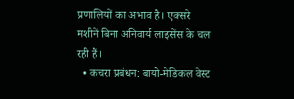प्रणालियों का अभाव है। एक्सरे मशीनें बिना अनिवार्य लाइसेंस के चल रही हैं।
  • कचरा प्रबंधन: बायो-मेडिकल वेस्ट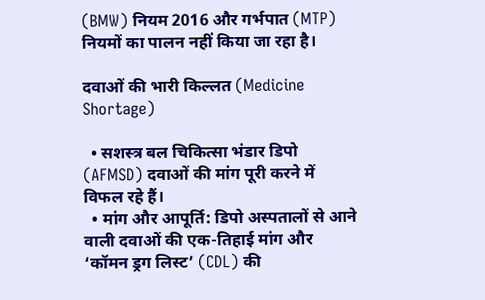(BMW) नियम 2016 और गर्भपात (MTP) नियमों का पालन नहीं किया जा रहा है।

दवाओं की भारी किल्लत (Medicine Shortage)

  • सशस्त्र बल चिकित्सा भंडार डिपो (AFMSD) दवाओं की मांग पूरी करने में विफल रहे हैं।
  • मांग और आपूर्ति: डिपो अस्पतालों से आने वाली दवाओं की एक-तिहाई मांग और ‘कॉमन ड्रग लिस्ट’ (CDL) की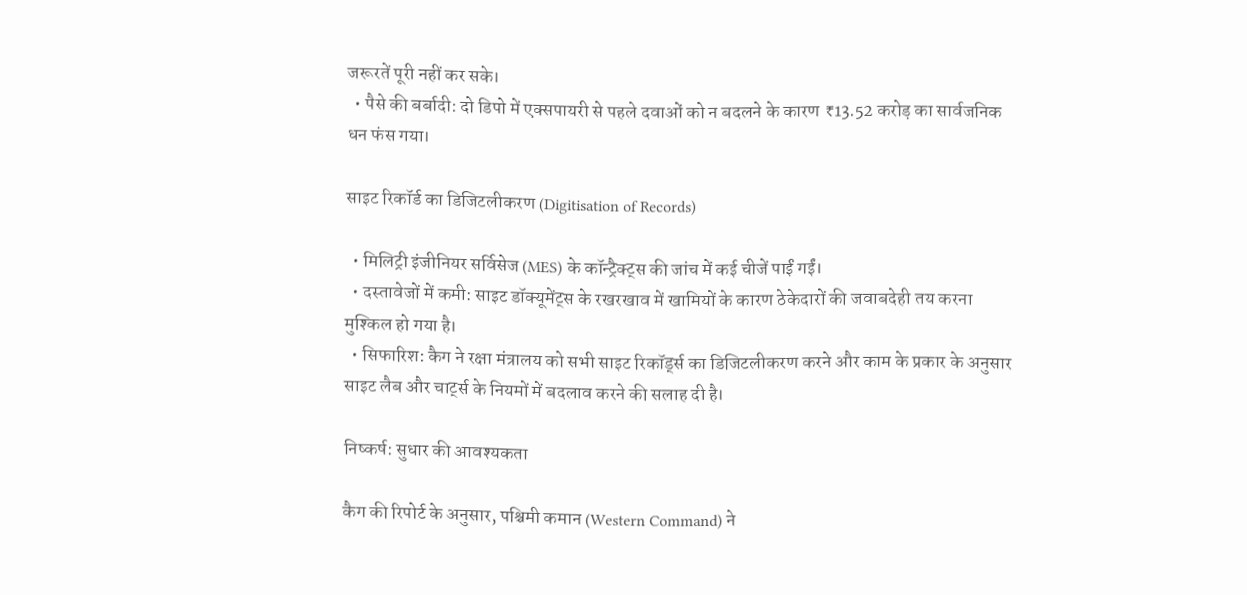जरूरतें पूरी नहीं कर सके।
  • पैसे की बर्बादी: दो डिपो में एक्सपायरी से पहले दवाओं को न बदलने के कारण ₹13.52 करोड़ का सार्वजनिक धन फंस गया।

साइट रिकॉर्ड का डिजिटलीकरण (Digitisation of Records)

  • मिलिट्री इंजीनियर सर्विसेज (MES) के कॉन्ट्रैक्ट्स की जांच में कई चीजें पाईं गईं।
  • दस्तावेजों में कमी: साइट डॉक्यूमेंट्स के रखरखाव में खामियों के कारण ठेकेदारों की जवाबदेही तय करना मुश्किल हो गया है।
  • सिफारिश: कैग ने रक्षा मंत्रालय को सभी साइट रिकॉर्ड्स का डिजिटलीकरण करने और काम के प्रकार के अनुसार साइट लैब और चार्ट्स के नियमों में बदलाव करने की सलाह दी है।

निष्कर्ष: सुधार की आवश्यकता

कैग की रिपोर्ट के अनुसार, पश्चिमी कमान (Western Command) ने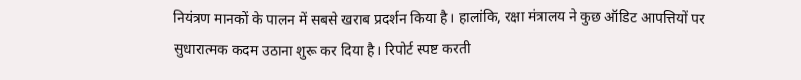नियंत्रण मानकों के पालन में सबसे खराब प्रदर्शन किया है। हालांकि, रक्षा मंत्रालय ने कुछ ऑडिट आपत्तियों पर सुधारात्मक कदम उठाना शुरू कर दिया है। रिपोर्ट स्पष्ट करती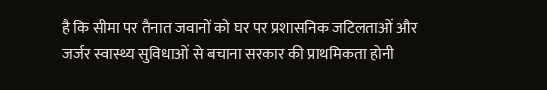है कि सीमा पर तैनात जवानों को घर पर प्रशासनिक जटिलताओं और जर्जर स्वास्थ्य सुविधाओं से बचाना सरकार की प्राथमिकता होनी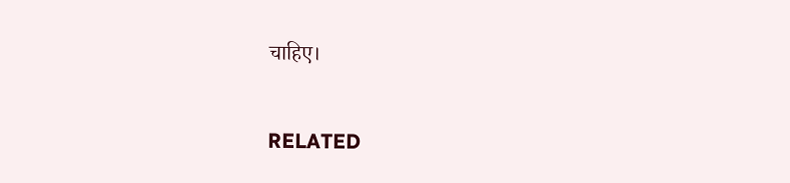चाहिए।

RELATED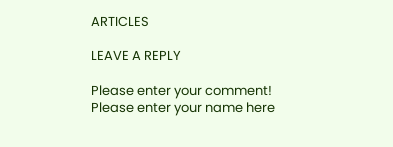ARTICLES

LEAVE A REPLY

Please enter your comment!
Please enter your name here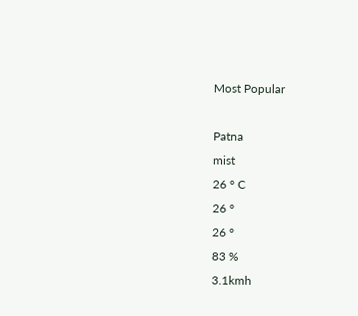Most Popular

Patna
mist
26 ° C
26 °
26 °
83 %
3.1kmh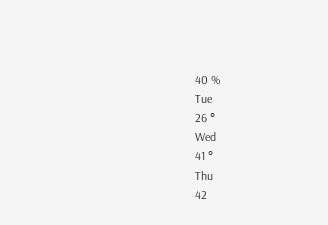40 %
Tue
26 °
Wed
41 °
Thu
42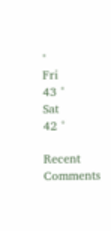°
Fri
43 °
Sat
42 °

Recent Comments